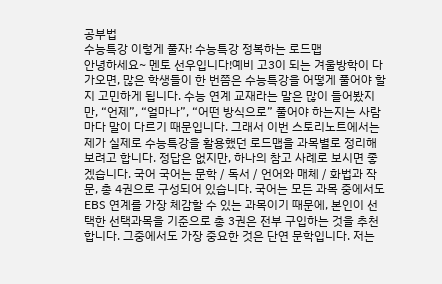공부법
수능특강 이렇게 풀자! 수능특강 정복하는 로드맵
안녕하세요~ 멘토 선우입니다!예비 고3이 되는 겨울방학이 다가오면, 많은 학생들이 한 번쯤은 수능특강을 어떻게 풀어야 할지 고민하게 됩니다. 수능 연계 교재라는 말은 많이 들어봤지만, “언제”, “얼마나”, “어떤 방식으로” 풀어야 하는지는 사람마다 말이 다르기 때문입니다. 그래서 이번 스토리노트에서는 제가 실제로 수능특강을 활용했던 로드맵을 과목별로 정리해 보려고 합니다. 정답은 없지만, 하나의 참고 사례로 보시면 좋겠습니다. 국어 국어는 문학 / 독서 / 언어와 매체 / 화법과 작문, 총 4권으로 구성되어 있습니다. 국어는 모든 과목 중에서도 EBS 연계를 가장 체감할 수 있는 과목이기 때문에, 본인이 선택한 선택과목을 기준으로 총 3권은 전부 구입하는 것을 추천합니다. 그중에서도 가장 중요한 것은 단연 문학입니다. 저는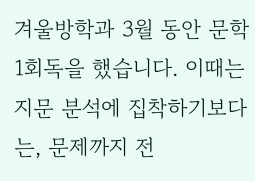겨울방학과 3월 동안 문학 1회독을 했습니다. 이때는 지문 분석에 집착하기보다는, 문제까지 전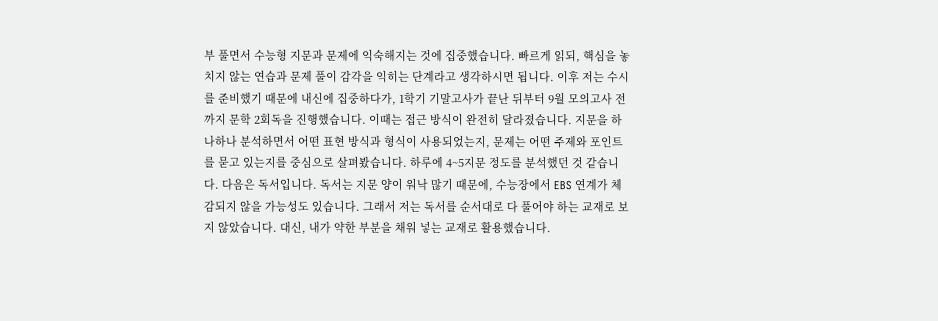부 풀면서 수능형 지문과 문제에 익숙해지는 것에 집중했습니다. 빠르게 읽되, 핵심을 놓치지 않는 연습과 문제 풀이 감각을 익히는 단계라고 생각하시면 됩니다. 이후 저는 수시를 준비했기 때문에 내신에 집중하다가, 1학기 기말고사가 끝난 뒤부터 9월 모의고사 전까지 문학 2회독을 진행했습니다. 이때는 접근 방식이 완전히 달라졌습니다. 지문을 하나하나 분석하면서 어떤 표현 방식과 형식이 사용되었는지, 문제는 어떤 주제와 포인트를 묻고 있는지를 중심으로 살펴봤습니다. 하루에 4~5지문 정도를 분석했던 것 같습니다. 다음은 독서입니다. 독서는 지문 양이 워낙 많기 때문에, 수능장에서 EBS 연계가 체감되지 않을 가능성도 있습니다. 그래서 저는 독서를 순서대로 다 풀어야 하는 교재로 보지 않았습니다. 대신, 내가 약한 부분을 채워 넣는 교재로 활용했습니다.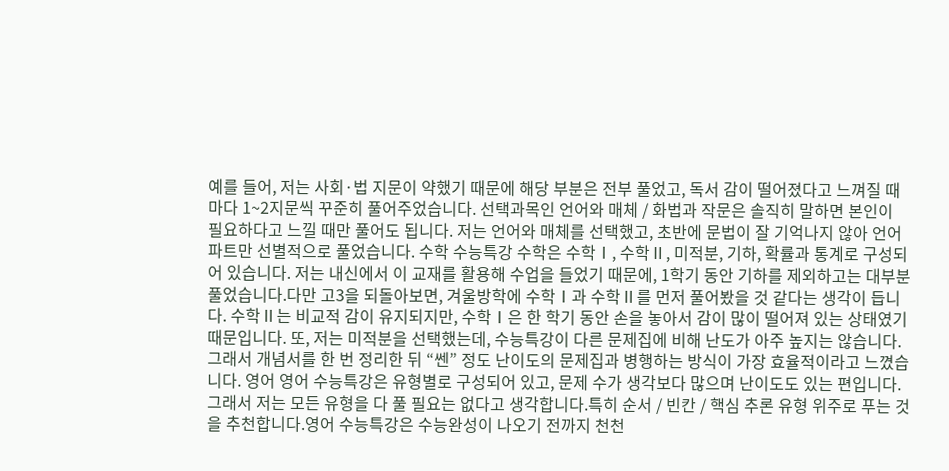예를 들어, 저는 사회·법 지문이 약했기 때문에 해당 부분은 전부 풀었고, 독서 감이 떨어졌다고 느껴질 때마다 1~2지문씩 꾸준히 풀어주었습니다. 선택과목인 언어와 매체 / 화법과 작문은 솔직히 말하면 본인이 필요하다고 느낄 때만 풀어도 됩니다. 저는 언어와 매체를 선택했고, 초반에 문법이 잘 기억나지 않아 언어 파트만 선별적으로 풀었습니다. 수학 수능특강 수학은 수학Ⅰ, 수학Ⅱ, 미적분, 기하, 확률과 통계로 구성되어 있습니다. 저는 내신에서 이 교재를 활용해 수업을 들었기 때문에, 1학기 동안 기하를 제외하고는 대부분 풀었습니다.다만 고3을 되돌아보면, 겨울방학에 수학Ⅰ과 수학Ⅱ를 먼저 풀어봤을 것 같다는 생각이 듭니다. 수학Ⅱ는 비교적 감이 유지되지만, 수학Ⅰ은 한 학기 동안 손을 놓아서 감이 많이 떨어져 있는 상태였기 때문입니다. 또, 저는 미적분을 선택했는데, 수능특강이 다른 문제집에 비해 난도가 아주 높지는 않습니다. 그래서 개념서를 한 번 정리한 뒤 “쎈” 정도 난이도의 문제집과 병행하는 방식이 가장 효율적이라고 느꼈습니다. 영어 영어 수능특강은 유형별로 구성되어 있고, 문제 수가 생각보다 많으며 난이도도 있는 편입니다. 그래서 저는 모든 유형을 다 풀 필요는 없다고 생각합니다.특히 순서 / 빈칸 / 핵심 추론 유형 위주로 푸는 것을 추천합니다.영어 수능특강은 수능완성이 나오기 전까지 천천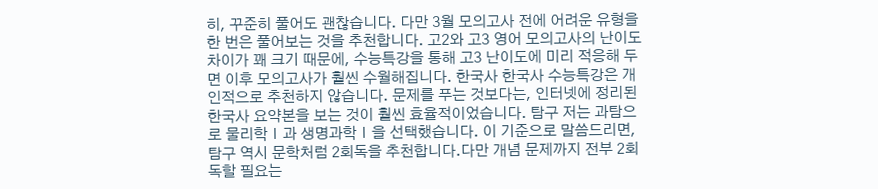히, 꾸준히 풀어도 괜찮습니다. 다만 3월 모의고사 전에 어려운 유형을 한 번은 풀어보는 것을 추천합니다. 고2와 고3 영어 모의고사의 난이도 차이가 꽤 크기 때문에, 수능특강을 통해 고3 난이도에 미리 적응해 두면 이후 모의고사가 훨씬 수월해집니다. 한국사 한국사 수능특강은 개인적으로 추천하지 않습니다. 문제를 푸는 것보다는, 인터넷에 정리된 한국사 요약본을 보는 것이 훨씬 효율적이었습니다. 탐구 저는 과탐으로 물리학Ⅰ과 생명과학Ⅰ을 선택했습니다. 이 기준으로 말씀드리면, 탐구 역시 문학처럼 2회독을 추천합니다.다만 개념 문제까지 전부 2회독할 필요는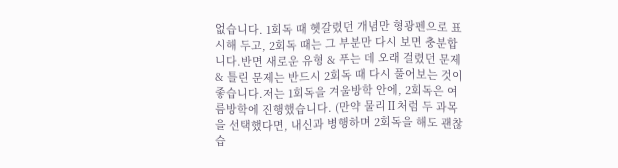없습니다. 1회독 때 헷갈렸던 개념만 형광펜으로 표시해 두고, 2회독 때는 그 부분만 다시 보면 충분합니다.반면 새로운 유형 & 푸는 데 오래 걸렸던 문제 & 틀린 문제는 반드시 2회독 때 다시 풀어보는 것이 좋습니다.저는 1회독을 겨울방학 안에, 2회독은 여름방학에 진행했습니다. (만약 물리Ⅱ처럼 두 과목을 선택했다면, 내신과 병행하며 2회독을 해도 괜찮습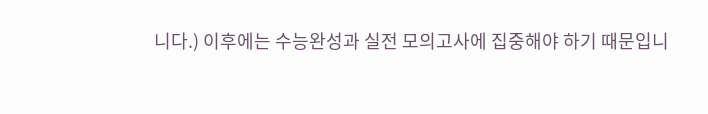니다.) 이후에는 수능완성과 실전 모의고사에 집중해야 하기 때문입니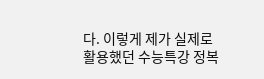다. 이렇게 제가 실제로 활용했던 수능특강 정복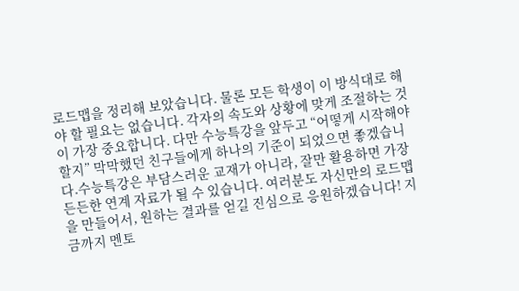로드맵을 정리해 보았습니다. 물론 모든 학생이 이 방식대로 해야 할 필요는 없습니다. 각자의 속도와 상황에 맞게 조절하는 것이 가장 중요합니다. 다만 수능특강을 앞두고 “어떻게 시작해야 할지” 막막했던 친구들에게 하나의 기준이 되었으면 좋겠습니다.수능특강은 부담스러운 교재가 아니라, 잘만 활용하면 가장 든든한 연계 자료가 될 수 있습니다. 여러분도 자신만의 로드맵을 만들어서, 원하는 결과를 얻길 진심으로 응원하겠습니다! 지금까지 멘토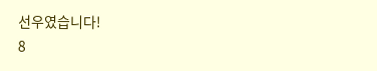선우였습니다!
8